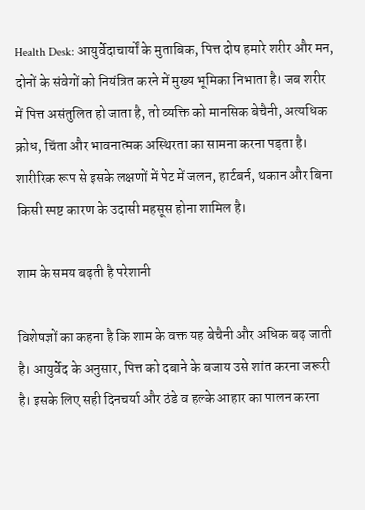Health Desk: आयुर्वेदाचार्यों के मुताबिक, पित्त दोष हमारे शरीर और मन, दोनों के संवेगों को नियंत्रित करने में मुख्य भूमिका निभाता है। जब शरीर में पित्त असंतुलित हो जाता है, तो व्यक्ति को मानसिक बेचैनी, अत्यधिक क्रोध, चिंता और भावनात्मक अस्थिरता का सामना करना पड़ता है। शारीरिक रूप से इसके लक्षणों में पेट में जलन, हार्टबर्न, थकान और बिना किसी स्पष्ट कारण के उदासी महसूस होना शामिल है।

शाम के समय बढ़ती है परेशानी

विशेषज्ञों का कहना है कि शाम के वक्त यह बेचैनी और अधिक बढ़ जाती है। आयुर्वेद के अनुसार, पित्त को दबाने के बजाय उसे शांत करना जरूरी है। इसके लिए सही दिनचर्या और ठंडे व हल्के आहार का पालन करना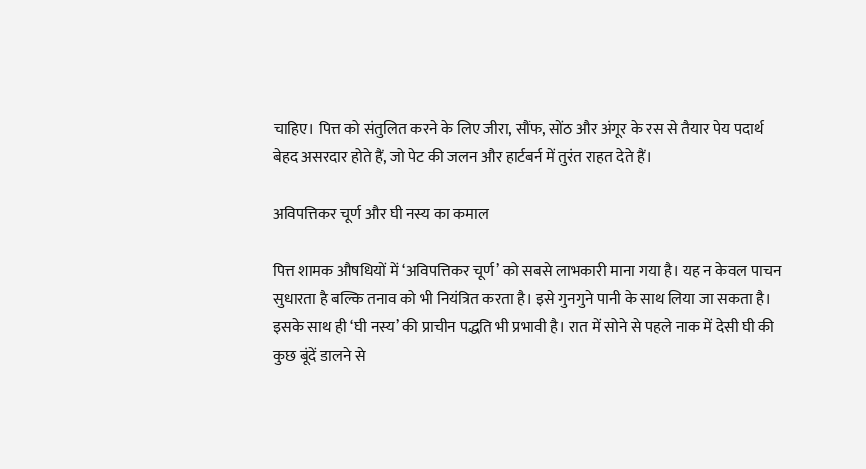चाहिए। पित्त को संतुलित करने के लिए जीरा, सौंफ, सोंठ और अंगूर के रस से तैयार पेय पदार्थ बेहद असरदार होते हैं, जो पेट की जलन और हार्टबर्न में तुरंत राहत देते हैं।

अविपत्तिकर चूर्ण और घी नस्य का कमाल

पित्त शामक औषधियों में ‘अविपत्तिकर चूर्ण’ को सबसे लाभकारी माना गया है। यह न केवल पाचन सुधारता है बल्कि तनाव को भी नियंत्रित करता है। इसे गुनगुने पानी के साथ लिया जा सकता है। इसके साथ ही ‘घी नस्य’ की प्राचीन पद्धति भी प्रभावी है। रात में सोने से पहले नाक में देसी घी की कुछ बूंदें डालने से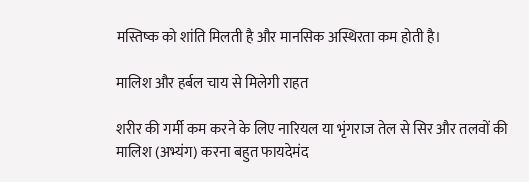मस्तिष्क को शांति मिलती है और मानसिक अस्थिरता कम होती है।

मालिश और हर्बल चाय से मिलेगी राहत

शरीर की गर्मी कम करने के लिए नारियल या भृंगराज तेल से सिर और तलवों की मालिश (अभ्यंग) करना बहुत फायदेमंद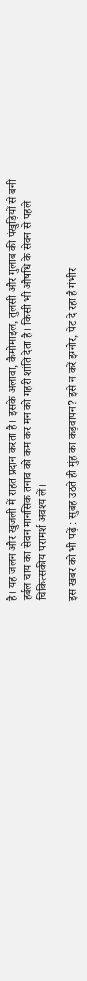है। यह जलन और खुजली में राहत प्रदान करता है। इसके अलावा, कैमोमाइल, तुलसी और गुलाब की पंखुड़ियों से बनी हर्बल चाय का सेवन मानसिक तनाव को कम कर मन को गहरी शांति देता है। किसी भी औषधि के सेवन से पहले चिकित्सकीय परामर्श अवश्य लें।

इस खबर को भी पढ़ें : सुबह उठते ही मुंह का कड़वापन? इसे न करें इग्नोर, पेट दे रहा है गंभीर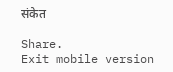संकेत

Share.
Exit mobile version